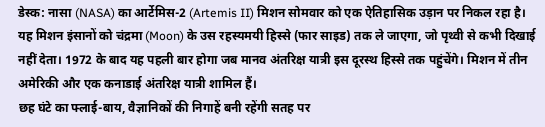डेस्क: नासा (NASA) का आर्टेमिस-2 (Artemis II) मिशन सोमवार को एक ऐतिहासिक उड़ान पर निकल रहा है। यह मिशन इंसानों को चंद्रमा (Moon) के उस रहस्यमयी हिस्से (फार साइड) तक ले जाएगा, जो पृथ्वी से कभी दिखाई नहीं देता। 1972 के बाद यह पहली बार होगा जब मानव अंतरिक्ष यात्री इस दूरस्थ हिस्से तक पहुंचेंगे। मिशन में तीन अमेरिकी और एक कनाडाई अंतरिक्ष यात्री शामिल हैं।
छह घंटे का फ्लाई-बाय, वैज्ञानिकों की निगाहें बनी रहेंगी सतह पर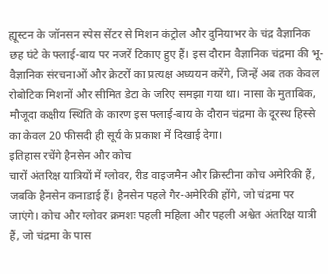ह्यूस्टन के जॉनसन स्पेस सेंटर से मिशन कंट्रोल और दुनियाभर के चंद्र वैज्ञानिक छह घंटे के फ्लाई-बाय पर नजरें टिकाए हुए हैं। इस दौरान वैज्ञानिक चंद्रमा की भू-वैज्ञानिक संरचनाओं और क्रेटरों का प्रत्यक्ष अध्ययन करेंगे, जिन्हें अब तक केवल रोबोटिक मिशनों और सीमित डेटा के जरिए समझा गया था। नासा के मुताबिक, मौजूदा कक्षीय स्थिति के कारण इस फ्लाई-बाय के दौरान चंद्रमा के दूरस्थ हिस्से का केवल 20 फीसदी ही सूर्य के प्रकाश में दिखाई देगा।
इतिहास रचेंगे हैनसेन और कोच
चारों अंतरिक्ष यात्रियों में ग्लोवर, रीड वाइजमैन और क्रिस्टीना कोच अमेरिकी हैं, जबकि हैनसेन कनाडाई हैं। हैनसेन पहले गैर-अमेरिकी होंगे, जो चंद्रमा पर जाएंगे। कोच और ग्लोवर क्रमशः पहली महिला और पहली अश्वेत अंतरिक्ष यात्री हैं, जो चंद्रमा के पास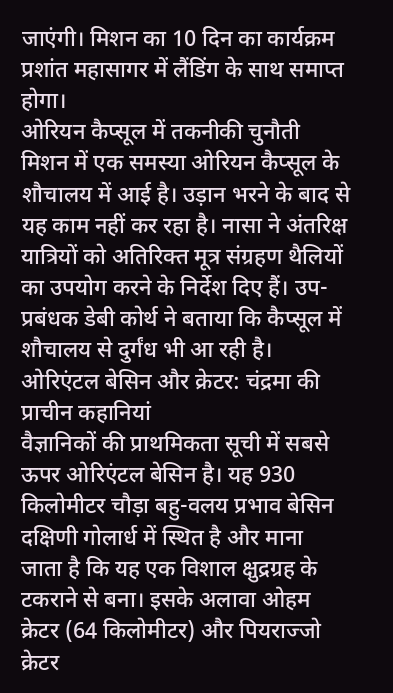जाएंगी। मिशन का 10 दिन का कार्यक्रम प्रशांत महासागर में लैंडिंग के साथ समाप्त होगा।
ओरियन कैप्सूल में तकनीकी चुनौती
मिशन में एक समस्या ओरियन कैप्सूल के शौचालय में आई है। उड़ान भरने के बाद से यह काम नहीं कर रहा है। नासा ने अंतरिक्ष यात्रियों को अतिरिक्त मूत्र संग्रहण थैलियों का उपयोग करने के निर्देश दिए हैं। उप-प्रबंधक डेबी कोर्थ ने बताया कि कैप्सूल में शौचालय से दुर्गंध भी आ रही है।
ओरिएंटल बेसिन और क्रेटर: चंद्रमा की प्राचीन कहानियां
वैज्ञानिकों की प्राथमिकता सूची में सबसे ऊपर ओरिएंटल बेसिन है। यह 930 किलोमीटर चौड़ा बहु-वलय प्रभाव बेसिन दक्षिणी गोलार्ध में स्थित है और माना जाता है कि यह एक विशाल क्षुद्रग्रह के टकराने से बना। इसके अलावा ओहम क्रेटर (64 किलोमीटर) और पियराज्जो क्रेटर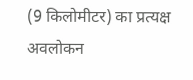(9 किलोमीटर) का प्रत्यक्ष अवलोकन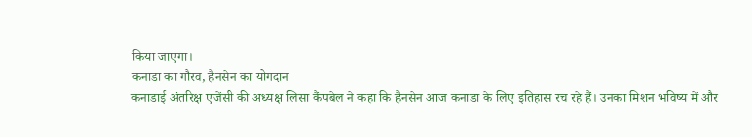किया जाएगा।
कनाडा का गौरव, हैनसेन का योगदान
कनाडाई अंतरिक्ष एजेंसी की अध्यक्ष लिसा कैंपबेल ने कहा कि हैनसेन आज कनाडा के लिए इतिहास रच रहे हैं। उनका मिशन भविष्य में और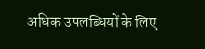अधिक उपलब्धियों के लिए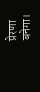प्रेरणा बनेगा।